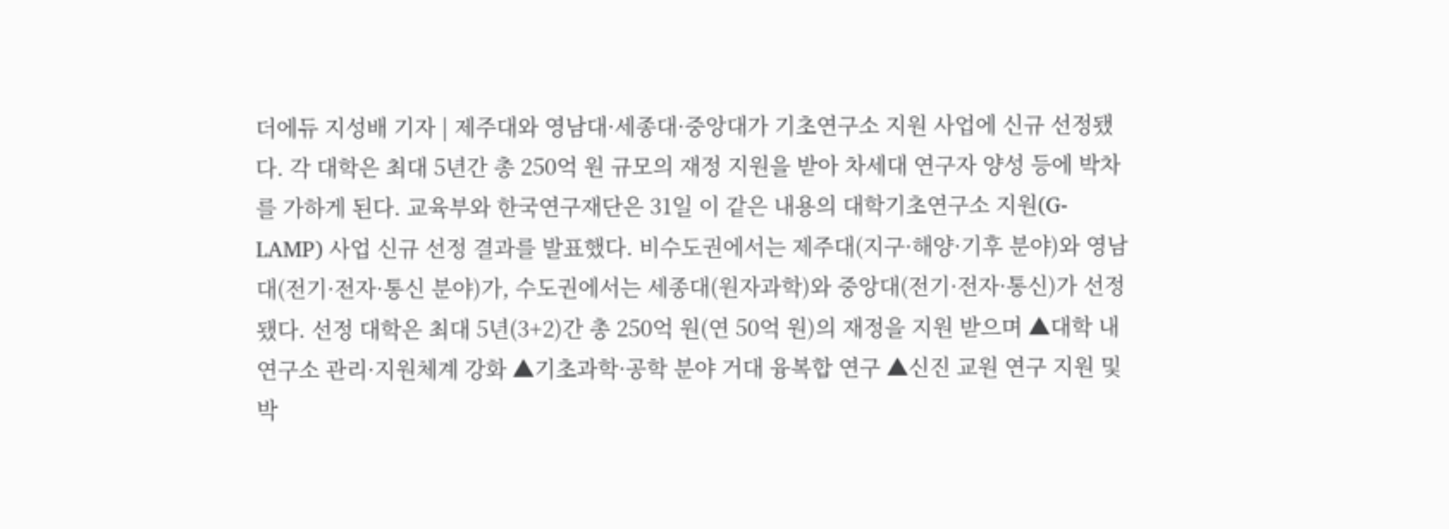더에듀 지성배 기자 | 제주대와 영남대·세종대·중앙대가 기초연구소 지원 사업에 신규 선정됐다. 각 대학은 최대 5년간 총 250억 원 규모의 재정 지원을 받아 차세대 연구자 양성 등에 박차를 가하게 된다. 교육부와 한국연구재단은 31일 이 같은 내용의 대학기초연구소 지원(G-LAMP) 사업 신규 선정 결과를 발표했다. 비수도권에서는 제주대(지구·해양·기후 분야)와 영남대(전기·전자·통신 분야)가, 수도권에서는 세종대(원자과학)와 중앙대(전기·전자·통신)가 선정됐다. 선정 대학은 최대 5년(3+2)간 총 250억 원(연 50억 원)의 재정을 지원 받으며 ▲대학 내 연구소 관리·지원체계 강화 ▲기초과학·공학 분야 거대 융복합 연구 ▲신진 교원 연구 지원 및 박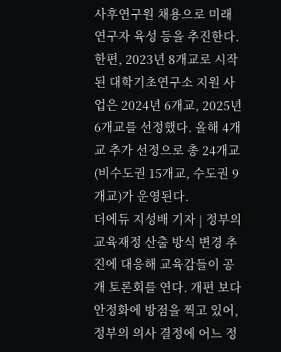사후연구원 채용으로 미래 연구자 육성 등을 추진한다. 한편, 2023년 8개교로 시작된 대학기초연구소 지원 사업은 2024년 6개교, 2025년 6개교를 선정했다. 올해 4개교 추가 선정으로 총 24개교(비수도권 15개교, 수도권 9개교)가 운영된다.
더에듀 지성배 기자 | 정부의 교육재정 산출 방식 변경 추진에 대응해 교육감들이 공개 토론회를 연다. 개편 보다 안정화에 방점을 찍고 있어, 정부의 의사 결정에 어느 정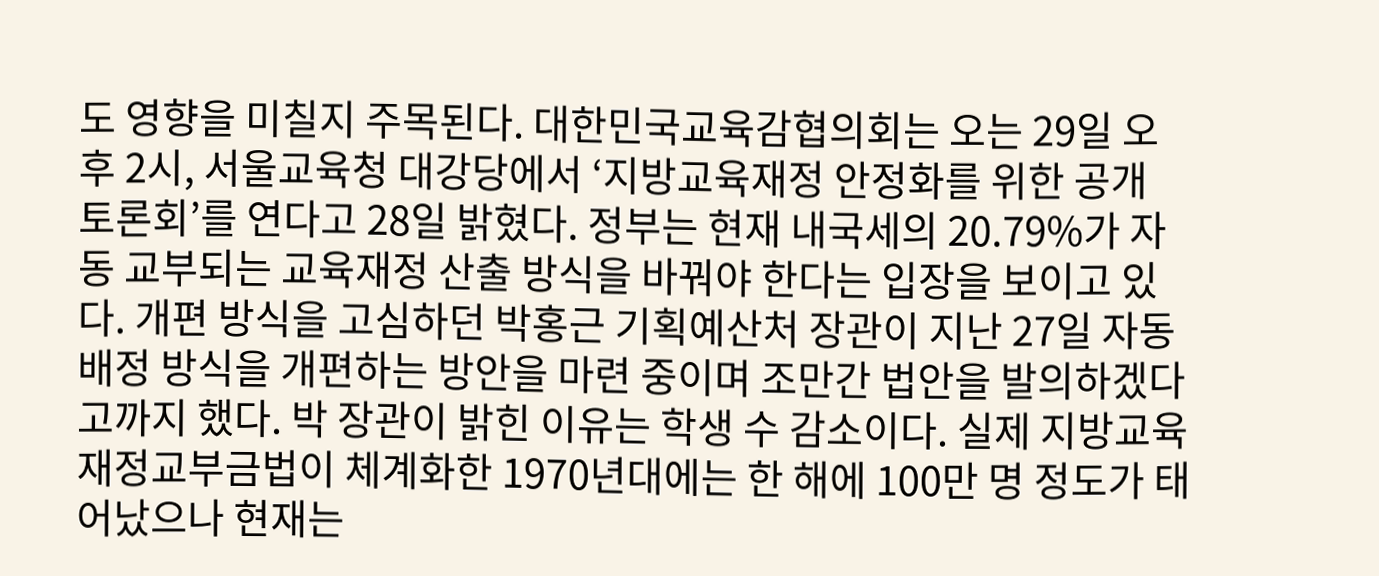도 영향을 미칠지 주목된다. 대한민국교육감협의회는 오는 29일 오후 2시, 서울교육청 대강당에서 ‘지방교육재정 안정화를 위한 공개 토론회’를 연다고 28일 밝혔다. 정부는 현재 내국세의 20.79%가 자동 교부되는 교육재정 산출 방식을 바꿔야 한다는 입장을 보이고 있다. 개편 방식을 고심하던 박홍근 기획예산처 장관이 지난 27일 자동 배정 방식을 개편하는 방안을 마련 중이며 조만간 법안을 발의하겠다고까지 했다. 박 장관이 밝힌 이유는 학생 수 감소이다. 실제 지방교육재정교부금법이 체계화한 1970년대에는 한 해에 100만 명 정도가 태어났으나 현재는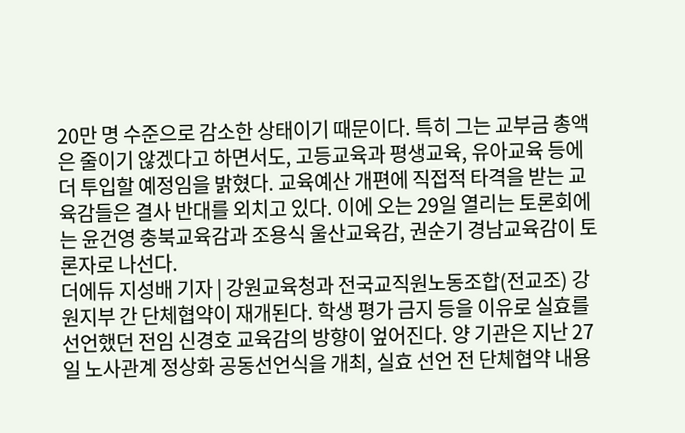20만 명 수준으로 감소한 상태이기 때문이다. 특히 그는 교부금 총액은 줄이기 않겠다고 하면서도, 고등교육과 평생교육, 유아교육 등에 더 투입할 예정임을 밝혔다. 교육예산 개편에 직접적 타격을 받는 교육감들은 결사 반대를 외치고 있다. 이에 오는 29일 열리는 토론회에는 윤건영 충북교육감과 조용식 울산교육감, 권순기 경남교육감이 토론자로 나선다.
더에듀 지성배 기자 | 강원교육청과 전국교직원노동조합(전교조) 강원지부 간 단체협약이 재개된다. 학생 평가 금지 등을 이유로 실효를 선언했던 전임 신경호 교육감의 방향이 엎어진다. 양 기관은 지난 27일 노사관계 정상화 공동선언식을 개최, 실효 선언 전 단체협약 내용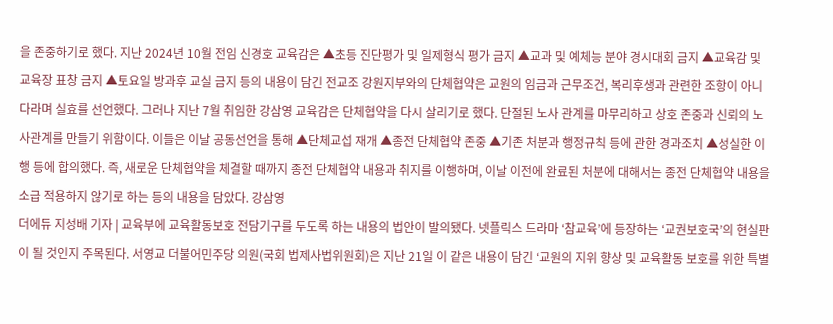을 존중하기로 했다. 지난 2024년 10월 전임 신경호 교육감은 ▲초등 진단평가 및 일제형식 평가 금지 ▲교과 및 예체능 분야 경시대회 금지 ▲교육감 및 교육장 표창 금지 ▲토요일 방과후 교실 금지 등의 내용이 담긴 전교조 강원지부와의 단체협약은 교원의 임금과 근무조건, 복리후생과 관련한 조항이 아니다라며 실효를 선언했다. 그러나 지난 7월 취임한 강삼영 교육감은 단체협약을 다시 살리기로 했다. 단절된 노사 관계를 마무리하고 상호 존중과 신뢰의 노사관계를 만들기 위함이다. 이들은 이날 공동선언을 통해 ▲단체교섭 재개 ▲종전 단체협약 존중 ▲기존 처분과 행정규칙 등에 관한 경과조치 ▲성실한 이행 등에 합의했다. 즉, 새로운 단체협약을 체결할 때까지 종전 단체협약 내용과 취지를 이행하며, 이날 이전에 완료된 처분에 대해서는 종전 단체협약 내용을 소급 적용하지 않기로 하는 등의 내용을 담았다. 강삼영
더에듀 지성배 기자 | 교육부에 교육활동보호 전담기구를 두도록 하는 내용의 법안이 발의됐다. 넷플릭스 드라마 ‘참교육’에 등장하는 ‘교권보호국’의 현실판이 될 것인지 주목된다. 서영교 더불어민주당 의원(국회 법제사법위원회)은 지난 21일 이 같은 내용이 담긴 ‘교원의 지위 향상 및 교육활동 보호를 위한 특별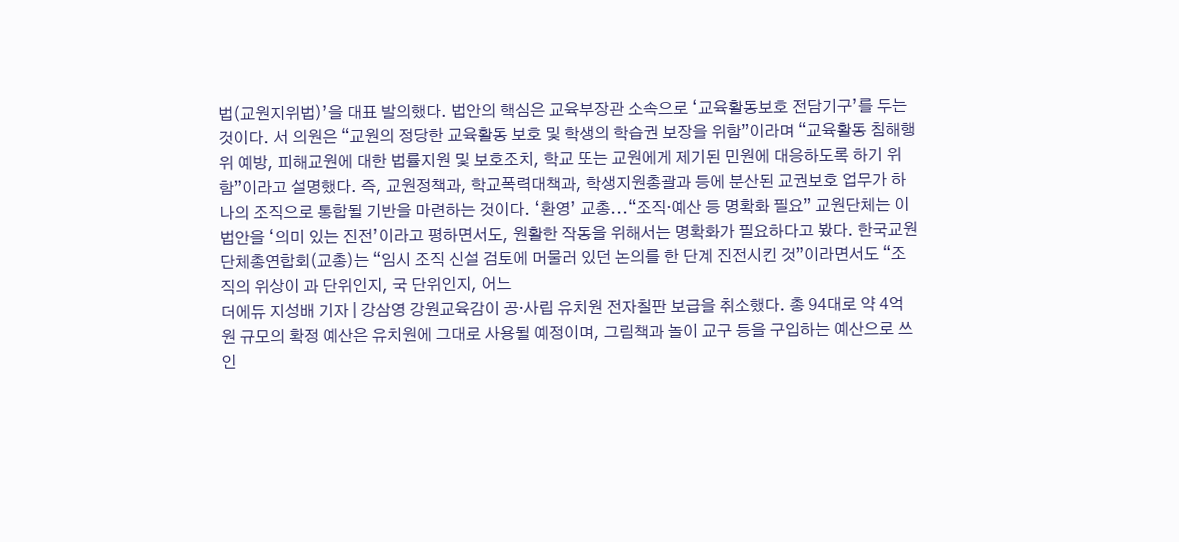법(교원지위법)’을 대표 발의했다. 법안의 핵심은 교육부장관 소속으로 ‘교육활동보호 전담기구’를 두는 것이다. 서 의원은 “교원의 정당한 교육활동 보호 및 학생의 학습권 보장을 위함”이라며 “교육활동 침해행위 예방, 피해교원에 대한 법률지원 및 보호조치, 학교 또는 교원에게 제기된 민원에 대응하도록 하기 위함”이라고 설명했다. 즉, 교원정책과, 학교폭력대책과, 학생지원총괄과 등에 분산된 교권보호 업무가 하나의 조직으로 통합될 기반을 마련하는 것이다. ‘환영’ 교총...“조직·예산 등 명확화 필요” 교원단체는 이 법안을 ‘의미 있는 진전’이라고 평하면서도, 원활한 작동을 위해서는 명확화가 필요하다고 봤다. 한국교원단체총연합회(교총)는 “임시 조직 신설 검토에 머물러 있던 논의를 한 단계 진전시킨 것”이라면서도 “조직의 위상이 과 단위인지, 국 단위인지, 어느
더에듀 지성배 기자 | 강삼영 강원교육감이 공·사립 유치원 전자칠판 보급을 취소했다. 총 94대로 약 4억 원 규모의 확정 예산은 유치원에 그대로 사용될 예정이며, 그림책과 놀이 교구 등을 구입하는 예산으로 쓰인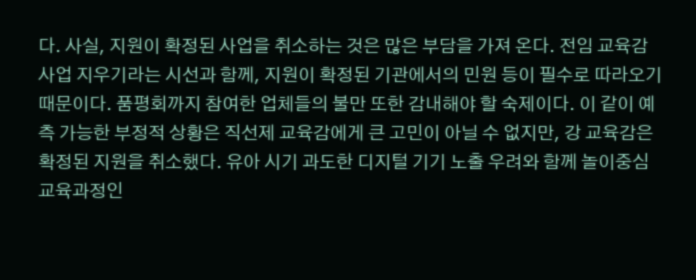다. 사실, 지원이 확정된 사업을 취소하는 것은 많은 부담을 가져 온다. 전임 교육감 사업 지우기라는 시선과 함께, 지원이 확정된 기관에서의 민원 등이 필수로 따라오기 때문이다. 품평회까지 참여한 업체들의 불만 또한 감내해야 할 숙제이다. 이 같이 예측 가능한 부정적 상황은 직선제 교육감에게 큰 고민이 아닐 수 없지만, 강 교육감은 확정된 지원을 취소했다. 유아 시기 과도한 디지털 기기 노출 우려와 함께 놀이중심 교육과정인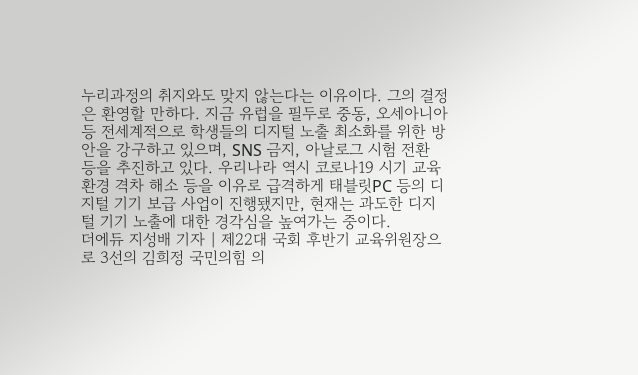누리과정의 취지와도 맞지 않는다는 이유이다. 그의 결정은 환영할 만하다. 지금 유럽을 필두로 중동, 오세아니아 등 전세계적으로 학생들의 디지털 노출 최소화를 위한 방안을 강구하고 있으며, SNS 금지, 아날로그 시험 전환 등을 추진하고 있다. 우리나라 역시 코로나19 시기 교육환경 격차 해소 등을 이유로 급격하게 태블릿PC 등의 디지털 기기 보급 사업이 진행됐지만, 현재는 과도한 디지털 기기 노출에 대한 경각심을 높여가는 중이다.
더에듀 지성배 기자 | 제22대 국회 후반기 교육위원장으로 3선의 김희정 국민의힘 의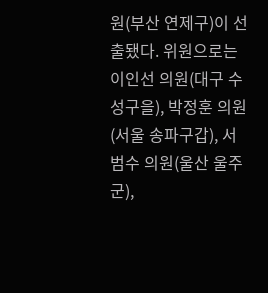원(부산 연제구)이 선출됐다. 위원으로는 이인선 의원(대구 수성구을), 박정훈 의원(서울 송파구갑), 서범수 의원(울산 울주군),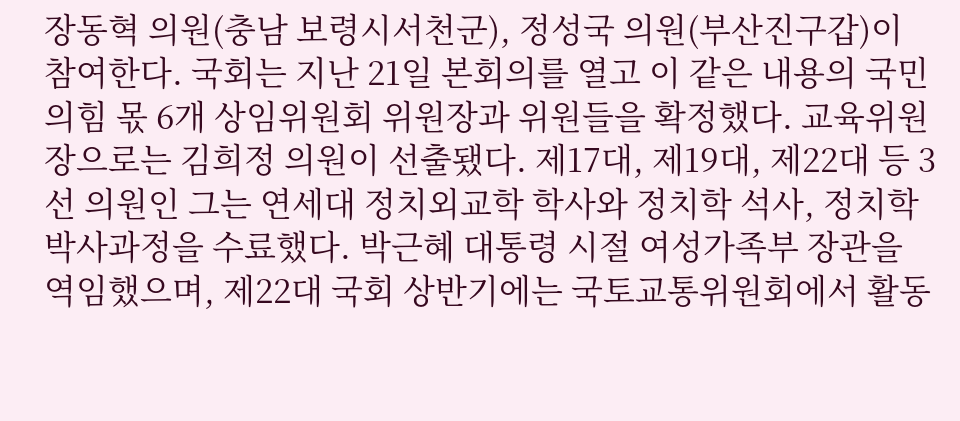장동혁 의원(충남 보령시서천군), 정성국 의원(부산진구갑)이 참여한다. 국회는 지난 21일 본회의를 열고 이 같은 내용의 국민의힘 몫 6개 상임위원회 위원장과 위원들을 확정했다. 교육위원장으로는 김희정 의원이 선출됐다. 제17대, 제19대, 제22대 등 3선 의원인 그는 연세대 정치외교학 학사와 정치학 석사, 정치학 박사과정을 수료했다. 박근혜 대통령 시절 여성가족부 장관을 역임했으며, 제22대 국회 상반기에는 국토교통위원회에서 활동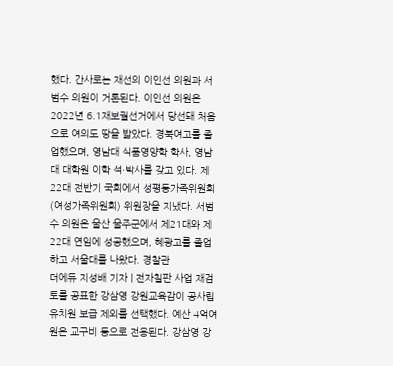했다. 간사로는 재선의 이인선 의원과 서범수 의원이 거론된다. 이인선 의원은 2022년 6.1재보궐선거에서 당선돼 처음으로 여의도 땅을 밟았다. 경북여고를 졸업했으며, 영남대 식품영양학 학사, 영남대 대학원 이학 석·박사를 갖고 있다. 제22대 전반기 국회에서 성평등가족위원회(여성가족위원회) 위원장을 지냈다. 서범수 의원은 울산 울주군에서 제21대와 제22대 연임에 성공했으며, 혜광고를 졸업하고 서울대를 나왔다. 경찰관
더에듀 지성배 기자 | 전자칠판 사업 재검토를 공표한 강삼영 강원교육감이 공사립 유치원 보급 제외를 선택했다. 예산 4억여 원은 교구비 등으로 전용된다. 강삼영 강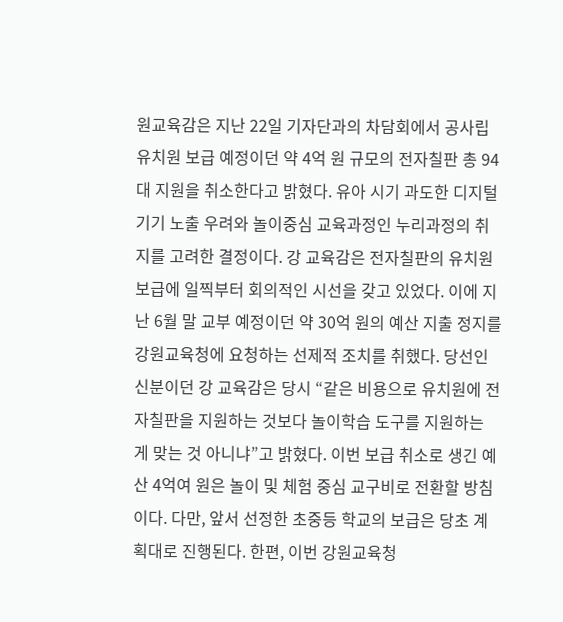원교육감은 지난 22일 기자단과의 차담회에서 공사립 유치원 보급 예정이던 약 4억 원 규모의 전자칠판 총 94대 지원을 취소한다고 밝혔다. 유아 시기 과도한 디지털 기기 노출 우려와 놀이중심 교육과정인 누리과정의 취지를 고려한 결정이다. 강 교육감은 전자칠판의 유치원 보급에 일찍부터 회의적인 시선을 갖고 있었다. 이에 지난 6월 말 교부 예정이던 약 30억 원의 예산 지출 정지를 강원교육청에 요청하는 선제적 조치를 취했다. 당선인 신분이던 강 교육감은 당시 “같은 비용으로 유치원에 전자칠판을 지원하는 것보다 놀이학습 도구를 지원하는 게 맞는 것 아니냐”고 밝혔다. 이번 보급 취소로 생긴 예산 4억여 원은 놀이 및 체험 중심 교구비로 전환할 방침이다. 다만, 앞서 선정한 초중등 학교의 보급은 당초 계획대로 진행된다. 한편, 이번 강원교육청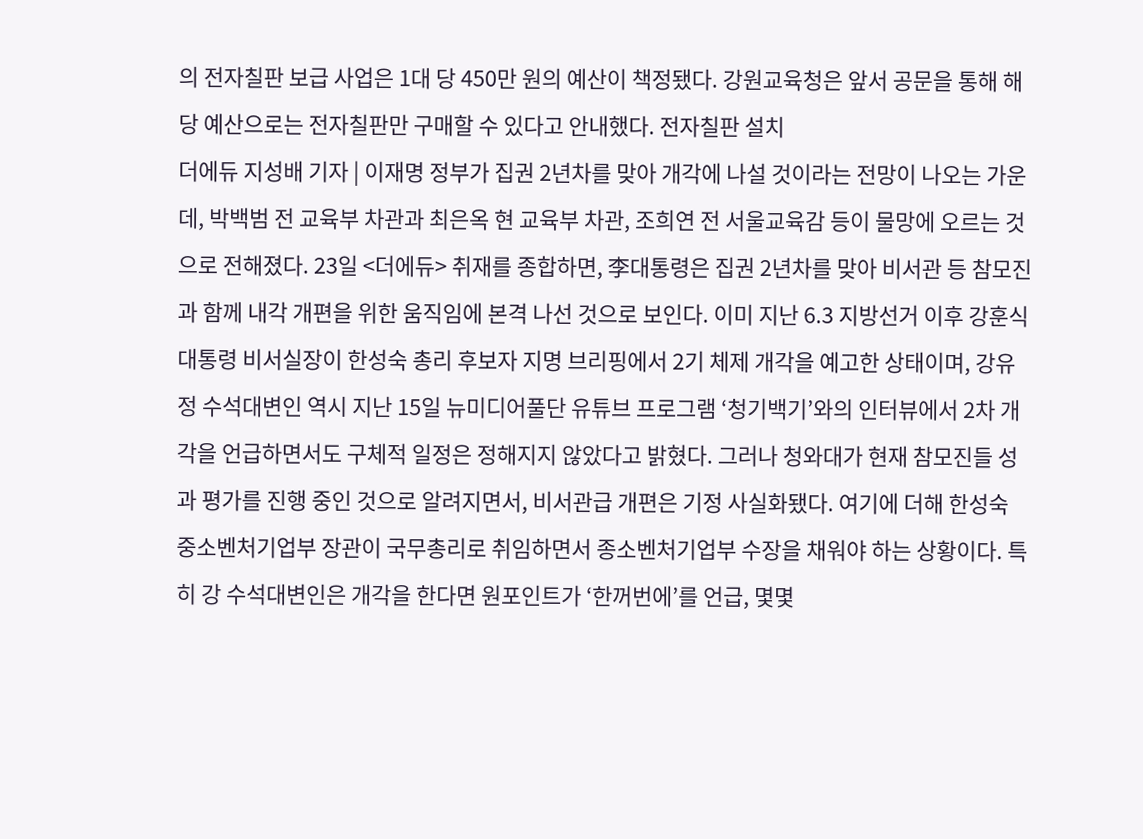의 전자칠판 보급 사업은 1대 당 450만 원의 예산이 책정됐다. 강원교육청은 앞서 공문을 통해 해당 예산으로는 전자칠판만 구매할 수 있다고 안내했다. 전자칠판 설치
더에듀 지성배 기자 | 이재명 정부가 집권 2년차를 맞아 개각에 나설 것이라는 전망이 나오는 가운데, 박백범 전 교육부 차관과 최은옥 현 교육부 차관, 조희연 전 서울교육감 등이 물망에 오르는 것으로 전해졌다. 23일 <더에듀> 취재를 종합하면, 李대통령은 집권 2년차를 맞아 비서관 등 참모진과 함께 내각 개편을 위한 움직임에 본격 나선 것으로 보인다. 이미 지난 6.3 지방선거 이후 강훈식 대통령 비서실장이 한성숙 총리 후보자 지명 브리핑에서 2기 체제 개각을 예고한 상태이며, 강유정 수석대변인 역시 지난 15일 뉴미디어풀단 유튜브 프로그램 ‘청기백기’와의 인터뷰에서 2차 개각을 언급하면서도 구체적 일정은 정해지지 않았다고 밝혔다. 그러나 청와대가 현재 참모진들 성과 평가를 진행 중인 것으로 알려지면서, 비서관급 개편은 기정 사실화됐다. 여기에 더해 한성숙 중소벤처기업부 장관이 국무총리로 취임하면서 종소벤처기업부 수장을 채워야 하는 상황이다. 특히 강 수석대변인은 개각을 한다면 원포인트가 ‘한꺼번에’를 언급, 몇몇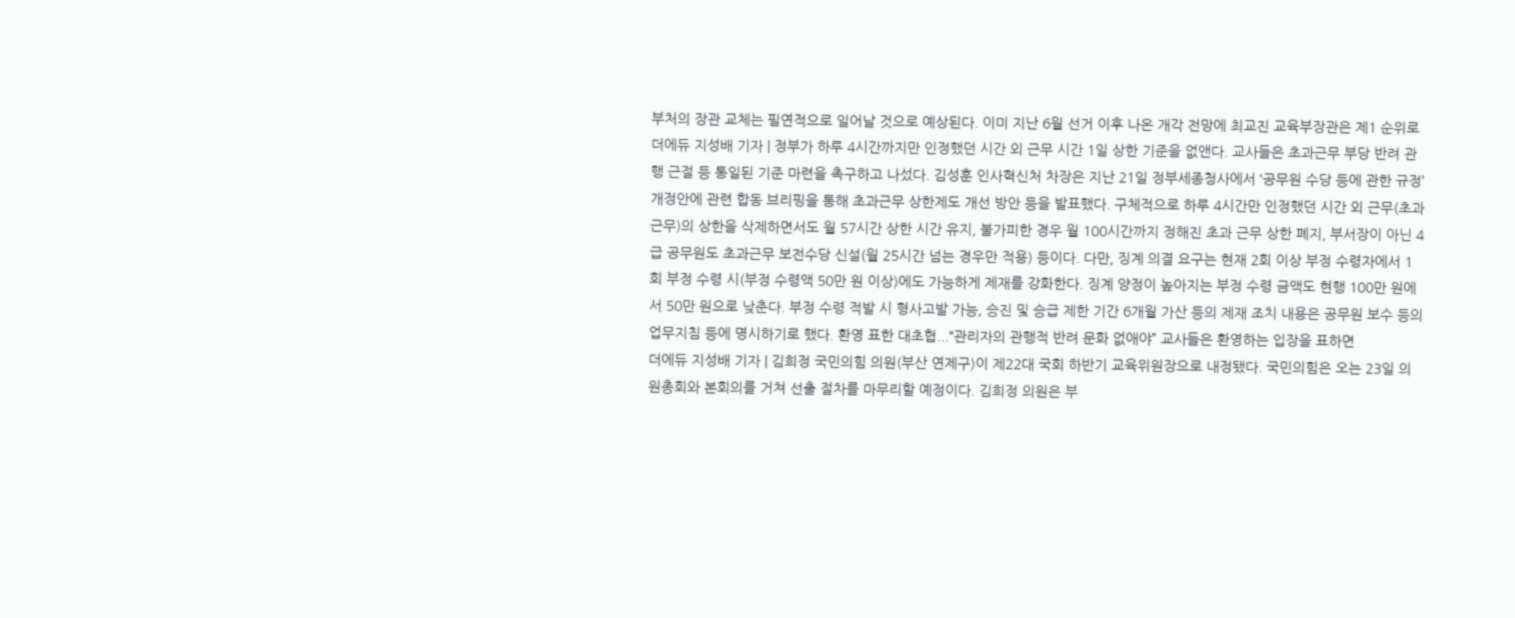부처의 장관 교체는 필연적으로 일어날 것으로 예상된다. 이미 지난 6월 선거 이후 나온 개각 전망에 최교진 교육부장관은 제1 순위로
더에듀 지성배 기자 | 정부가 하루 4시간까지만 인정했던 시간 외 근무 시간 1일 상한 기준을 없앤다. 교사들은 초과근무 부당 반려 관행 근절 등 통일된 기준 마련을 촉구하고 나섰다. 김성훈 인사혁신처 차장은 지난 21일 정부세종청사에서 ‘공무원 수당 등에 관한 규정’ 개정안에 관련 합동 브리핑을 통해 초과근무 상한제도 개선 방안 등을 발표했다. 구체적으로 하루 4시간만 인정했던 시간 외 근무(초과근무)의 상한을 삭제하면서도 월 57시간 상한 시간 유지, 불가피한 경우 월 100시간까지 정해진 초과 근무 상한 폐지, 부서장이 아닌 4급 공무원도 초과근무 보전수당 신설(월 25시간 넘는 경우만 적용) 등이다. 다만, 징계 의결 요구는 현재 2회 이상 부정 수령자에서 1회 부정 수령 시(부정 수령액 50만 원 이상)에도 가능하게 제재를 강화한다. 징계 양정이 높아지는 부정 수령 금액도 현행 100만 원에서 50만 원으로 낮춘다. 부정 수령 적발 시 형사고발 가능, 승진 및 승급 제한 기간 6개월 가산 등의 제재 조치 내용은 공무원 보수 등의 업무지침 등에 명시하기로 했다. 환영 표한 대초협...“관리자의 관행적 반려 문화 없애야” 교사들은 환영하는 입장을 표하면
더에듀 지성배 기자 | 김희정 국민의힘 의원(부산 연제구)이 제22대 국회 하반기 교육위원장으로 내정됐다. 국민의힘은 오는 23일 의원총회와 본회의를 거쳐 선출 절차를 마무리할 예정이다. 김희정 의원은 부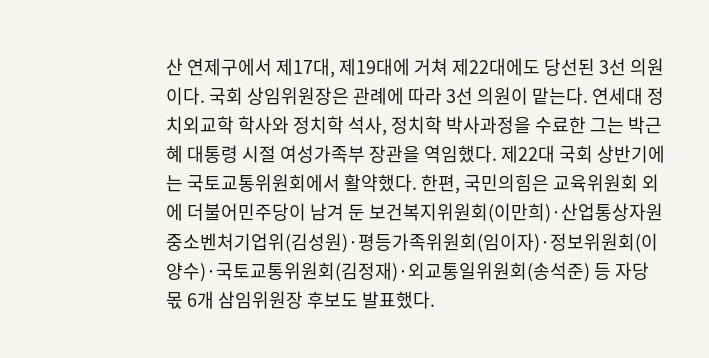산 연제구에서 제17대, 제19대에 거쳐 제22대에도 당선된 3선 의원이다. 국회 상임위원장은 관례에 따라 3선 의원이 맡는다. 연세대 정치외교학 학사와 정치학 석사, 정치학 박사과정을 수료한 그는 박근혜 대통령 시절 여성가족부 장관을 역임했다. 제22대 국회 상반기에는 국토교통위원회에서 활약했다. 한편, 국민의힘은 교육위원회 외에 더불어민주당이 남겨 둔 보건복지위원회(이만희)·산업통상자원중소벤처기업위(김성원)·평등가족위원회(임이자)·정보위원회(이양수)·국토교통위원회(김정재)·외교통일위원회(송석준) 등 자당 몫 6개 삼임위원장 후보도 발표했다.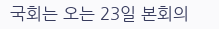국회는 오는 23일 본회의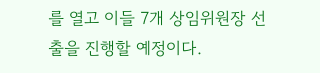를 열고 이들 7개 상임위원장 선출을 진행할 예정이다.